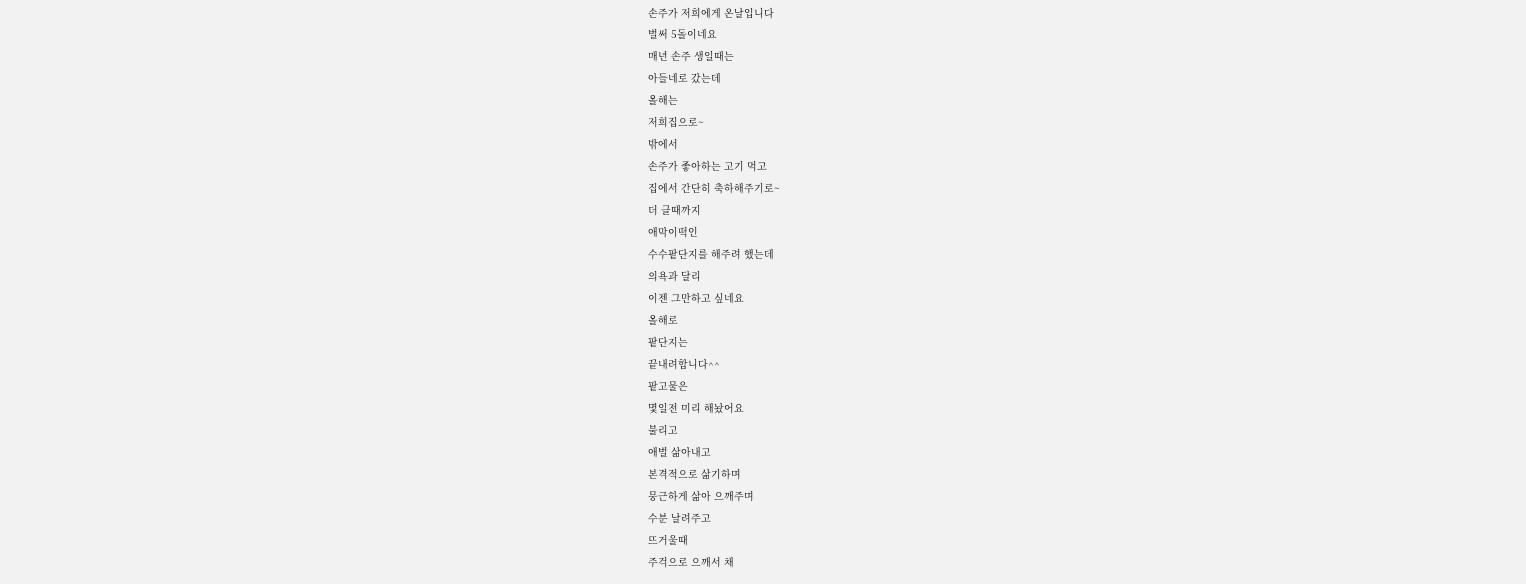손주가 저희에게 온날입니다
벌써 5돌이네요
매년 손주 생일때는
아들네로 갔는데
올해는
저희집으로~
밖에서
손주가 좋아하는 고기 먹고
집에서 간단히 축하해주기로~
더 클때까지
애막이떡인
수수팥단지를 해주려 했는데
의욕과 달리
이젠 그만하고 싶네요
올해로
팥단지는
끝내려합니다^^
팥고물은
몇일전 미리 해놨어요
불리고
애벌 삶아내고
본격적으로 삶기하며
뭉근하게 삶아 으깨주며
수분 날려주고
뜨거울때
주걱으로 으깨서 채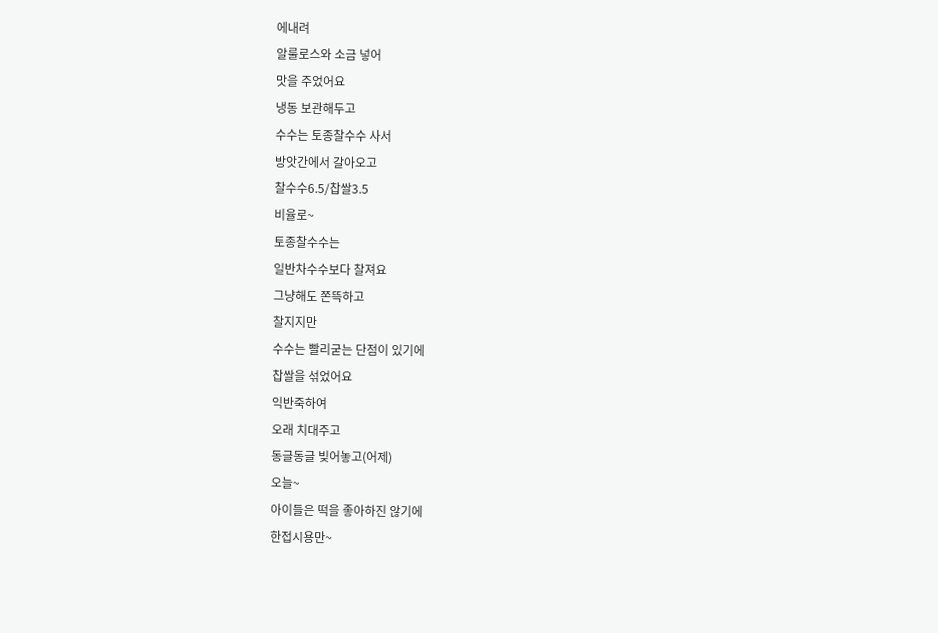에내려
알룰로스와 소금 넣어
맛을 주었어요
냉동 보관해두고
수수는 토종찰수수 사서
방앗간에서 갈아오고
찰수수6.5/찹쌀3.5
비율로~
토종찰수수는
일반차수수보다 찰져요
그냥해도 쫀뜩하고
찰지지만
수수는 빨리굳는 단점이 있기에
찹쌀을 섞었어요
익반죽하여
오래 치대주고
동글동글 빚어놓고(어제)
오늘~
아이들은 떡을 좋아하진 않기에
한접시용만~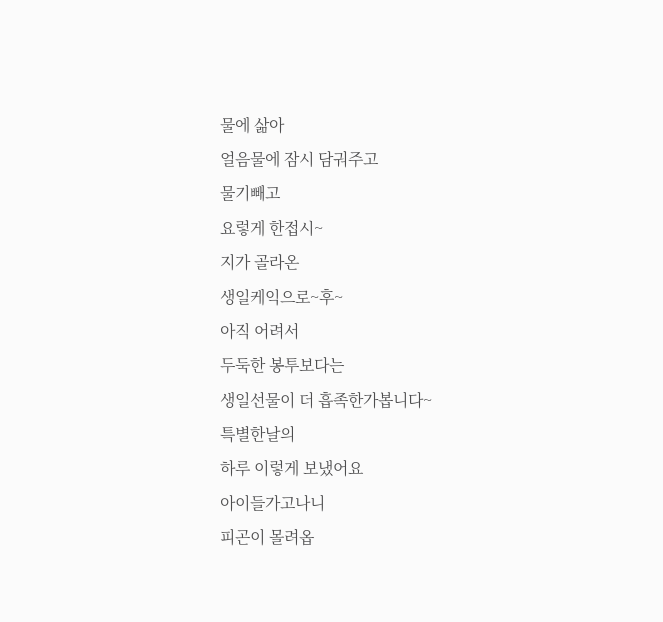물에 삶아
얼음물에 잠시 담궈주고
물기빼고
요렇게 한접시~
지가 골라온
생일케익으로~후~
아직 어려서
두둑한 봉투보다는
생일선물이 더 흡족한가봅니다~
특별한날의
하루 이렇게 보냈어요
아이들가고나니
피곤이 몰려옵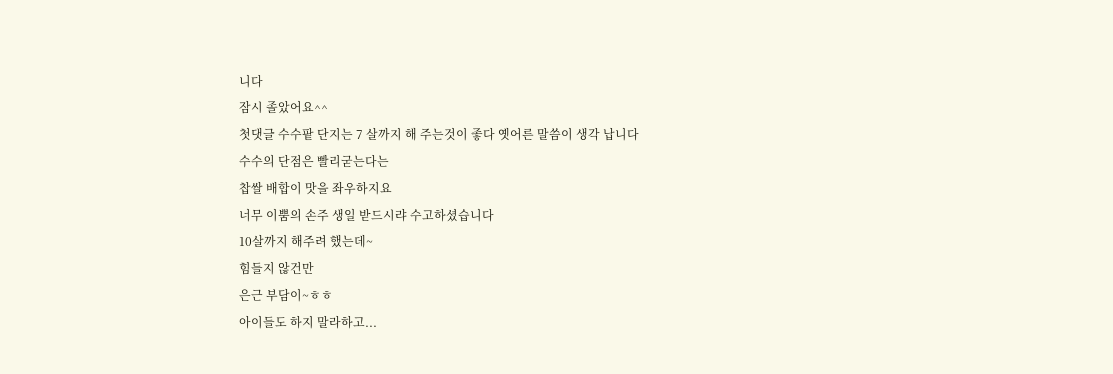니다
잠시 졸았어요^^
첫댓글 수수팥 단지는 7 살까지 해 주는것이 좋다 옛어른 말씀이 생각 납니다
수수의 단점은 빨리굳는다는
찹쌀 배합이 맛을 좌우하지요
너무 이뿜의 손주 생일 받드시랴 수고하셨습니다
10살까지 해주려 했는데~
힘들지 않건만
은근 부담이~ㅎㅎ
아이들도 하지 말라하고...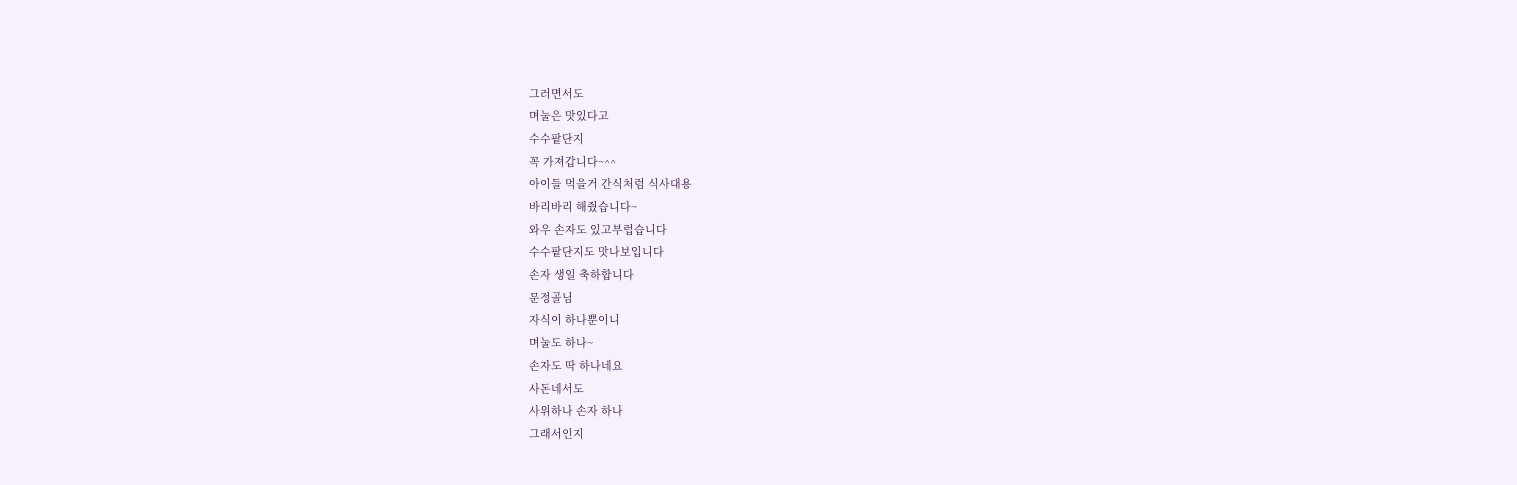그러면서도
며눌은 맛있다고
수수팥단지
꼭 가져갑니다~^^
아이들 먹을거 간식처럼 식사대용
바리바리 해줬습니다~
와우 손자도 있고부럽습니다
수수팥단지도 맛나보입니다
손자 생일 축하합니다
문정골님
자식이 하나뿐이니
며눌도 하나~
손자도 딱 하나네요
사돈네서도
사위하나 손자 하나
그래서인지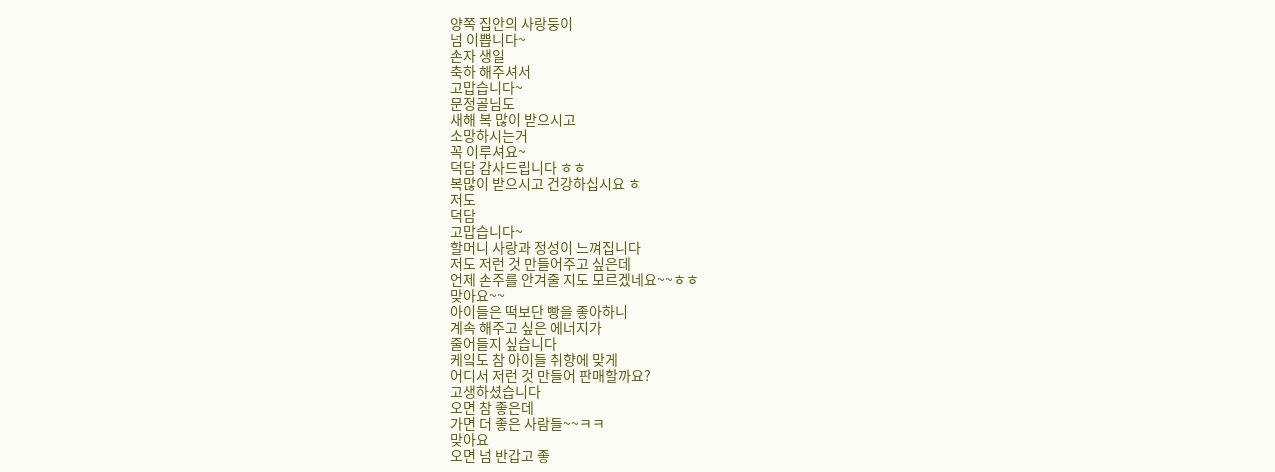양쪽 집안의 사랑둥이
넘 이쁩니다~
손자 생일
축하 해주셔서
고맙습니다~
문정골님도
새해 복 많이 받으시고
소망하시는거
꼭 이루셔요~
덕담 감사드립니다 ㅎㅎ
복많이 받으시고 건강하십시요 ㅎ
저도
덕담
고맙습니다~
할머니 사랑과 정성이 느껴집니다
저도 저런 것 만들어주고 싶은데
언제 손주를 안겨줄 지도 모르겠네요~~ㅎㅎ
맞아요~~
아이들은 떡보단 빵을 좋아하니
계속 해주고 싶은 에너지가
줄어들지 싶습니다
케잌도 참 아이들 취향에 맞게
어디서 저런 것 만들어 판매할까요?
고생하셨습니다
오면 참 좋은데
가면 더 좋은 사람들~~ㅋㅋ
맞아요
오면 넘 반갑고 좋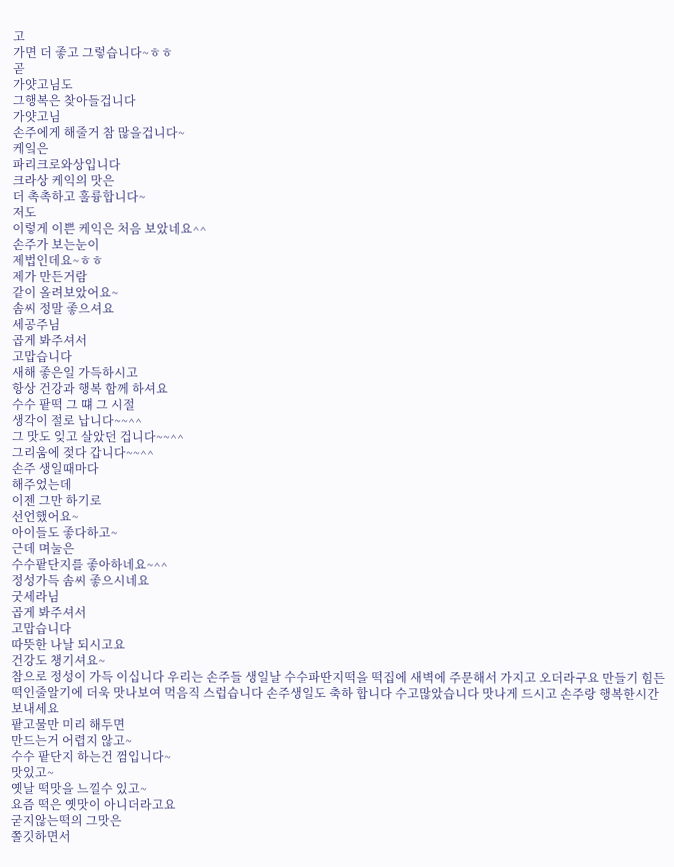고
가면 더 좋고 그렇습니다~ㅎㅎ
곧
가얏고님도
그행복은 찾아들겁니다
가얏고님
손주에게 해줄거 참 많을겁니다~
케잌은
파리크로와상입니다
크라상 케익의 맛은
더 촉촉하고 훌륭합니다~
저도
이렇게 이쁜 케익은 처음 보았네요^^
손주가 보는눈이
제법인데요~ㅎㅎ
제가 만든거람
같이 올려보았어요~
솜씨 정말 좋으셔요
세공주님
곱게 봐주셔서
고맙습니다
새해 좋은일 가득하시고
항상 건강과 행복 함께 하셔요
수수 팥떡 그 떄 그 시절
생각이 절로 납니다~~^^
그 맛도 잊고 살았던 겁니다~~^^
그리움에 젖다 갑니다~~^^
손주 생일때마다
해주었는데
이젠 그만 하기로
선언했어요~
아이들도 좋다하고~
근데 며눌은
수수팥단지를 좋아하네요~^^
정성가득 솜씨 좋으시네요
굿세라님
곱게 봐주셔서
고맙습니다
따뜻한 나날 되시고요
건강도 챙기셔요~
참으로 정성이 가득 이십니다 우리는 손주들 생일날 수수파딴지떡을 떡집에 새벽에 주문해서 가지고 오더라구요 만들기 힘든떡인줄알기에 더욱 맛나보여 먹음직 스럽습니다 손주생일도 축하 합니다 수고많았습니다 맛나게 드시고 손주랑 행복한시간 보내세요
팥고물만 미리 해두면
만드는거 어렵지 않고~
수수 팥단지 하는건 껌입니다~
맛있고~
옛날 떡맛을 느낄수 있고~
요즘 떡은 옛맛이 아니더라고요
굳지않는떡의 그맛은
쫄깃하면서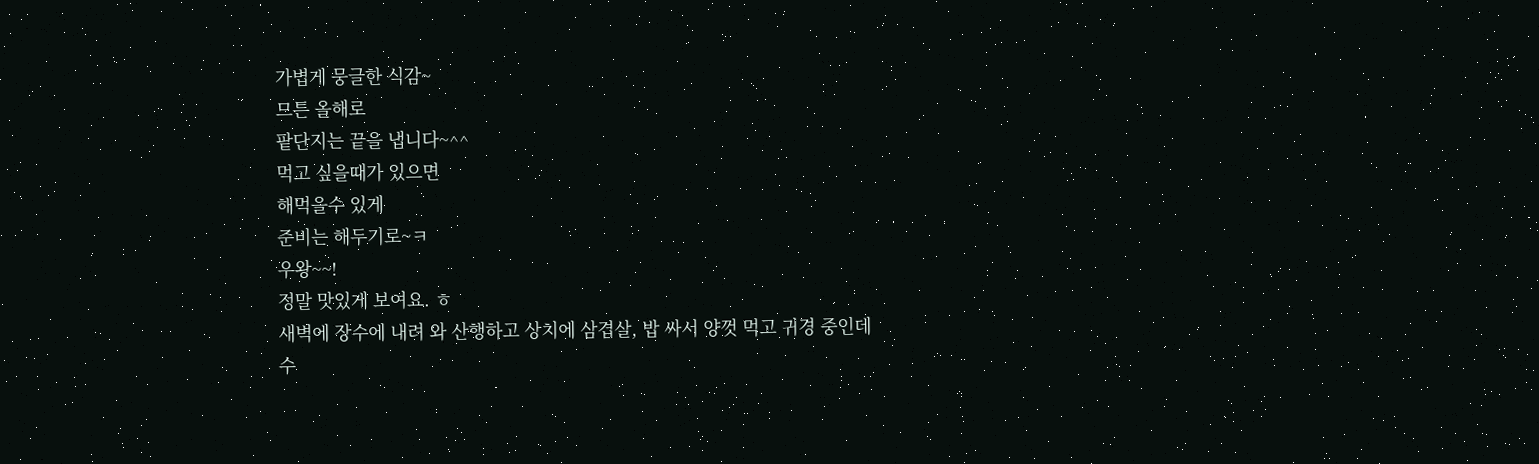가볍게 뭉글한 식감~
므튼 올해로
팥단지는 끝을 냅니다~^^
먹고 싶을때가 있으면
해먹을수 있게
준비는 해두기로~ㅋ
우왕~~!
정말 맛있게 보여요. ㅎ
새벽에 장수에 내려 와 산행하고 상치에 삼겹살, 밥 싸서 양껏 먹고 귀경 중인데
수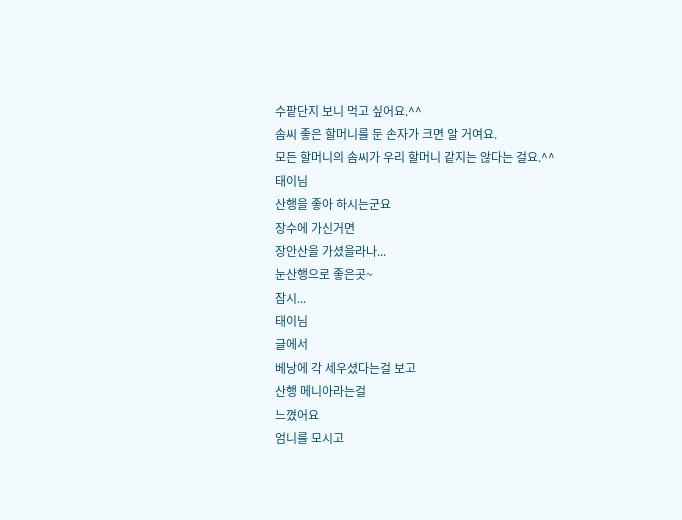수팥단지 보니 먹고 싶어요.^^
솜씨 좋은 할머니를 둔 손자가 크면 알 거여요.
모든 할머니의 솜씨가 우리 할머니 같지는 않다는 걸요.^^
태이님
산행을 좋아 하시는군요
장수에 가신거면
장안산을 가셨을라나...
눈산행으로 좋은곳~
잠시...
태이님
글에서
베낭에 각 세우셨다는걸 보고
산행 메니아라는걸
느꼈어요
엄니를 모시고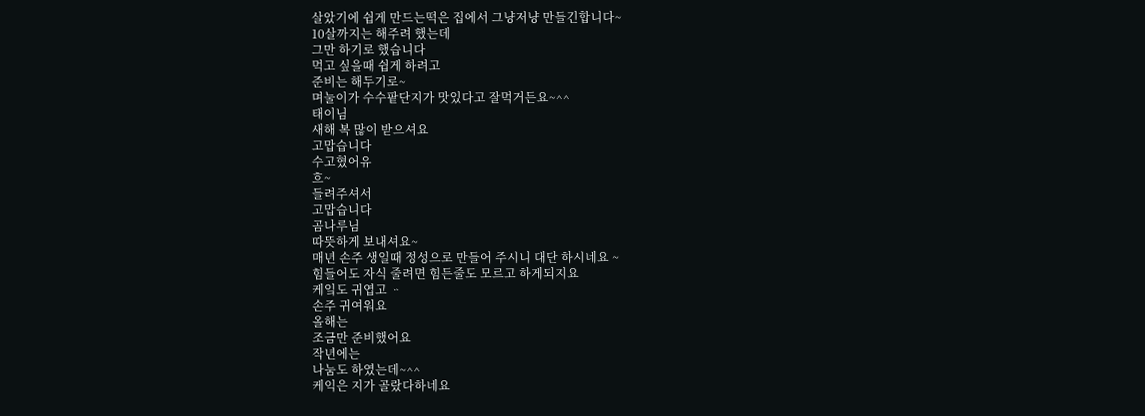살았기에 쉽게 만드는떡은 집에서 그냥저냥 만들긴합니다~
10살까지는 해주려 했는데
그만 하기로 했습니다
먹고 싶을때 쉽게 하려고
준비는 해두기로~
며눌이가 수수팥단지가 맛있다고 잘먹거든요~^^
태이님
새해 복 많이 받으셔요
고맙습니다
수고혔어유
흐~
들려주셔서
고맙습니다
곰나루님
따뜻하게 보내셔요~
매년 손주 생일때 정성으로 만들어 주시니 대단 하시네요 ~
힘들어도 자식 줄려면 힘든줄도 모르고 하게되지요
케잌도 귀엽고 ᆢ
손주 귀여워요
올해는
조금만 준비했어요
작년에는
나눔도 하였는데~^^
케익은 지가 골랐다하네요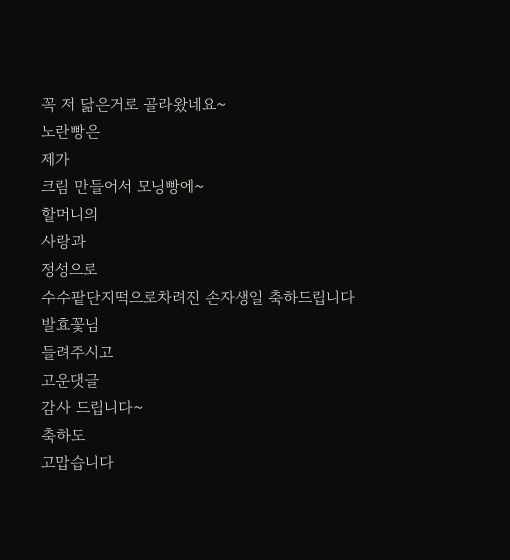꼭 저 닮은거로 골라왔네요~
노란빵은
제가
크림 만들어서 모닝빵에~
할머니의
사랑과
정성으로
수수팥단지떡으로차려진 손자생일 축하드립니다
발효꽃님
들려주시고
고운댓글
감사 드립니다~
축하도
고맙습니다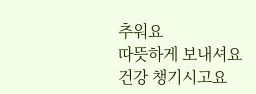추워요
따뜻하게 보내셔요
건강 챙기시고요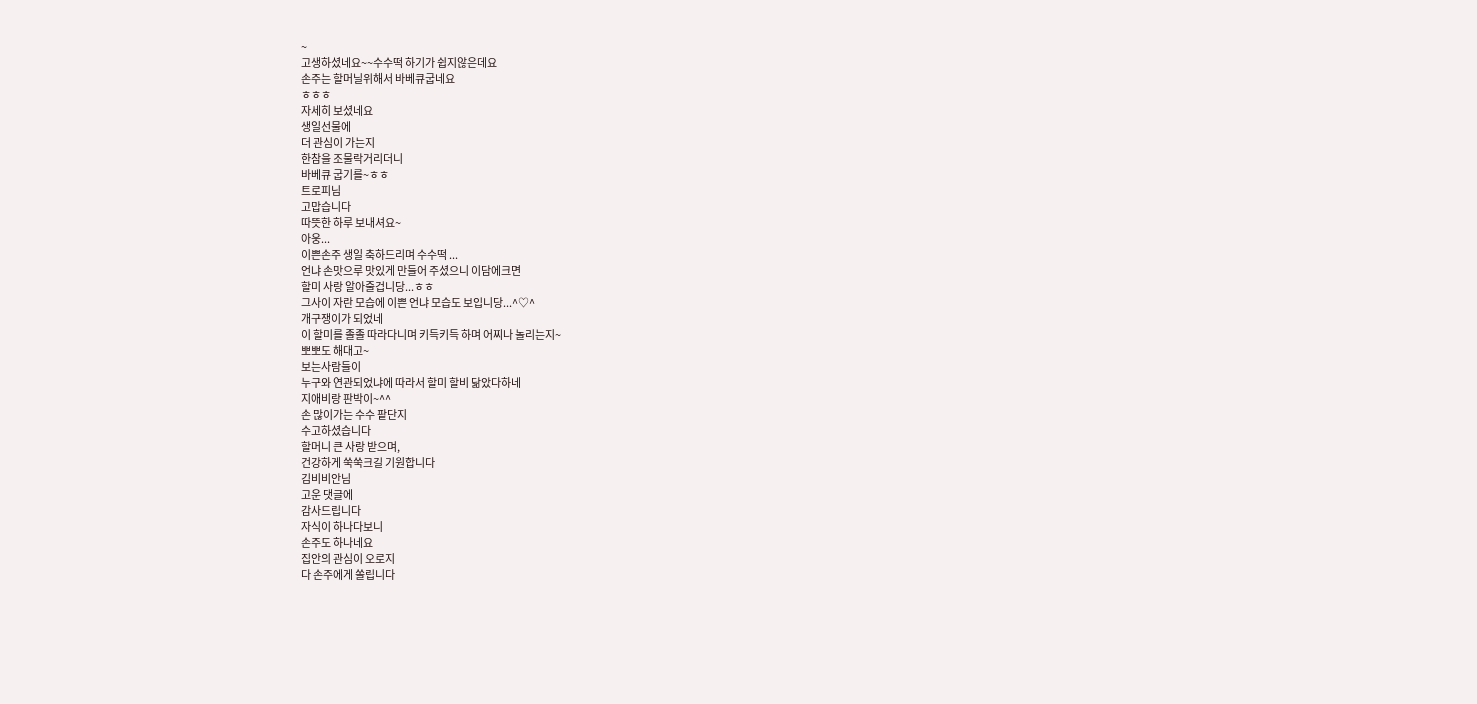~
고생하셨네요~~수수떡 하기가 쉽지않은데요
손주는 할머닐위해서 바베큐굽네요
ㅎㅎㅎ
자세히 보셨네요
생일선물에
더 관심이 가는지
한참을 조물락거리더니
바베큐 굽기를~ㅎㅎ
트로피님
고맙습니다
따뜻한 하루 보내셔요~
아웅...
이쁜손주 생일 축하드리며 수수떡 ...
언냐 손맛으루 맛있게 만들어 주셨으니 이담에크면
할미 사랑 알아줄겁니당...ㅎㅎ
그사이 자란 모습에 이쁜 언냐 모습도 보입니당...^♡^
개구쟁이가 되었네
이 할미를 졸졸 따라다니며 키득키득 하며 어찌나 놀리는지~
뽀뽀도 해대고~
보는사람들이
누구와 연관되었냐에 따라서 할미 할비 닮았다하네
지애비랑 판박이~^^
손 많이가는 수수 팥단지
수고하셨습니다
할머니 큰 사랑 받으며,
건강하게 쑥쑥크길 기원합니다
김비비안님
고운 댓글에
감사드립니다
자식이 하나다보니
손주도 하나네요
집안의 관심이 오로지
다 손주에게 쏠립니다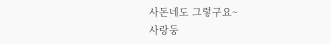사돈네도 그렇구요~
사랑둥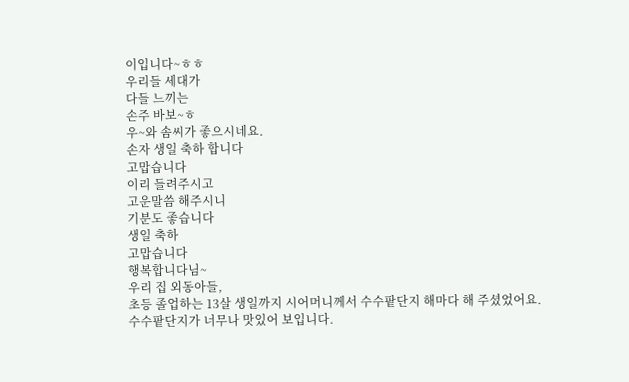이입니다~ㅎㅎ
우리들 세대가
다들 느끼는
손주 바보~ㅎ
우~와 솜씨가 좋으시네요.
손자 생일 축하 합니다
고맙습니다
이리 들려주시고
고운말씀 해주시니
기분도 좋습니다
생일 축하
고맙습니다
행복합니다님~
우리 집 외동아들,
초등 졸업하는 13살 생일까지 시어머니께서 수수팥단지 해마다 해 주셨었어요.
수수팥단지가 너무나 맛있어 보입니다.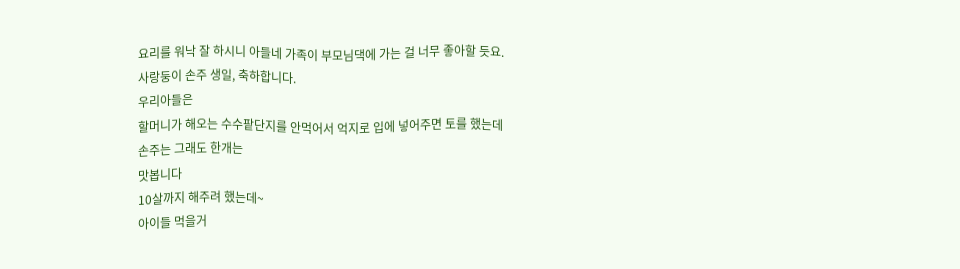요리를 워낙 잘 하시니 아들네 가족이 부모님댁에 가는 걸 너무 좋아할 듯요.
사랑둥이 손주 생일, 축하합니다.
우리아들은
할머니가 해오는 수수팥단지를 안먹어서 억지로 입에 넣어주면 토를 했는데
손주는 그래도 한개는
맛봅니다
10살까지 해주려 했는데~
아이들 먹을거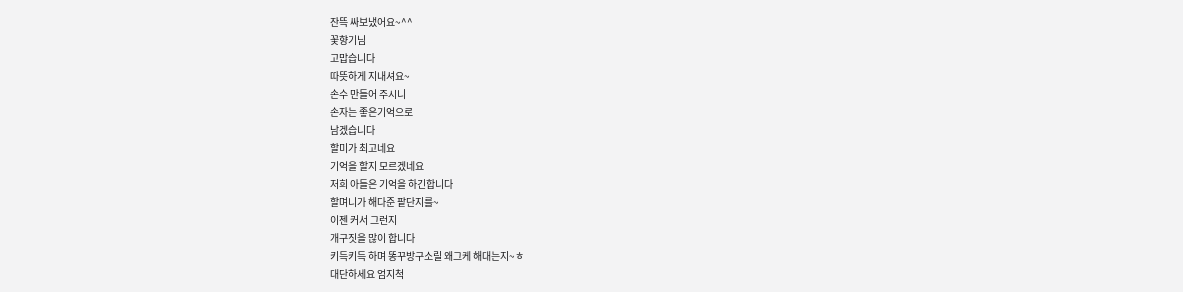잔뜩 싸보냈어요~^^
꽃향기님
고맙습니다
따뜻하게 지내셔요~
손수 만들어 주시니
손자는 좋은기억으로
남겠습니다
할미가 최고네요
기억을 할지 모르겠네요
저희 아들은 기억을 하긴합니다
할며니가 해다준 팥단지를~
이젠 커서 그런지
개구짓을 많이 합니다
키득키득 하며 똥꾸방구소릴 왜그케 해대는지~ㅎ
대단하세요 엄지척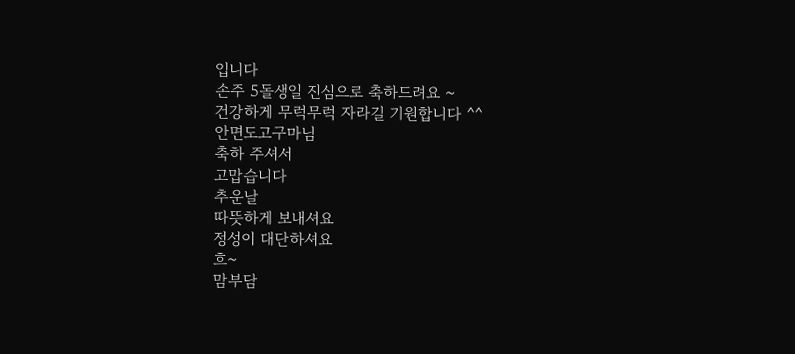입니다
손주 5돌생일 진심으로 축하드려요 ~
건강하게 무럭무럭 자라길 기원합니다 ^^
안면도고구마님
축하 주셔서
고맙습니다
추운날
따뜻하게 보내셔요
정성이 대단하셔요
흐~
맘부담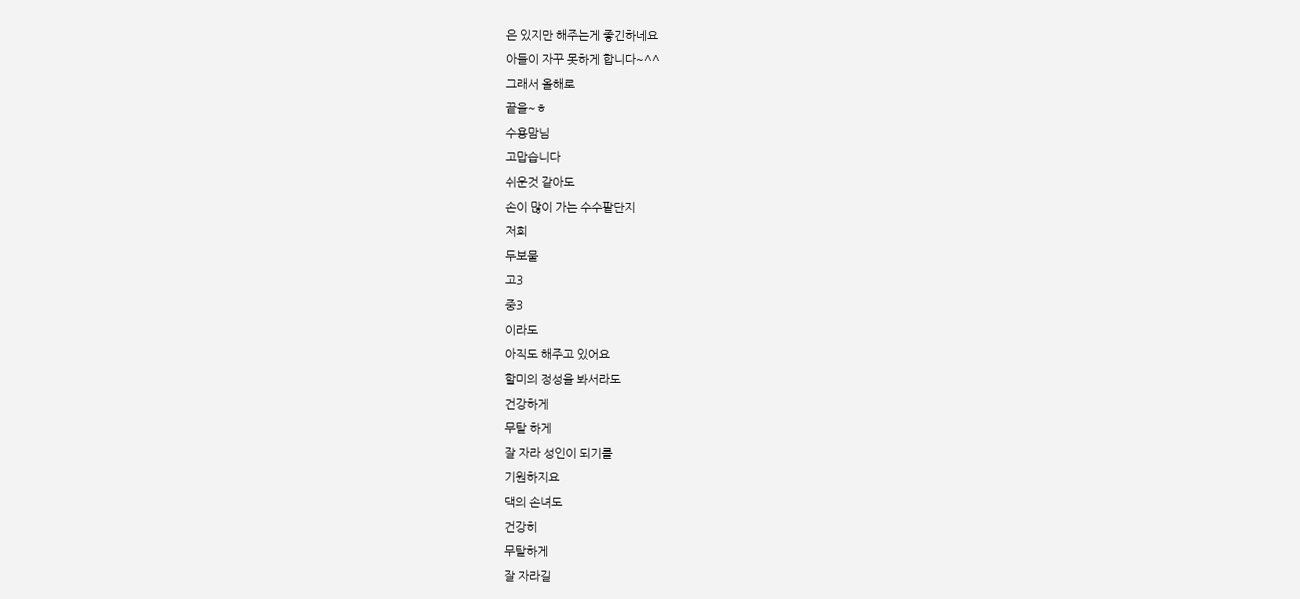은 있지만 해주는게 좋긴하네요
아들이 자꾸 못하게 합니다~^^
그래서 올해로
끝을~ㅎ
수용맘님
고맙습니다
쉬운것 같아도
손이 많이 가는 수수팥단지
저희
두보물
고3
중3
이라도
아직도 해주고 있어요
할미의 정성을 봐서라도
건강하게
무탈 하게
잘 자라 성인이 되기를
기원하지요
댁의 손녀도
건강히
무탈하게
잘 자라길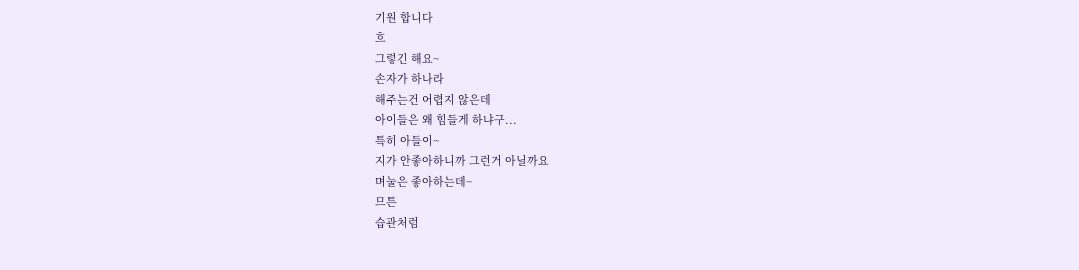기원 합니다
흐
그렇긴 해요~
손자가 하나라
해주는건 어렵지 않은데
아이들은 왜 힘들게 하냐구...
특히 아들이~
지가 안좋아하니까 그런거 아닐까요
며눌은 좋아하는데~
므튼
습관처럼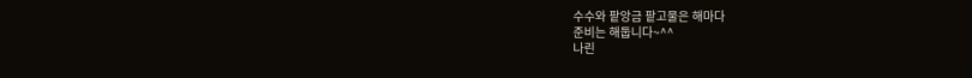수수와 팥앙금 팥고물은 해마다
준비는 해둡니다~^^
나린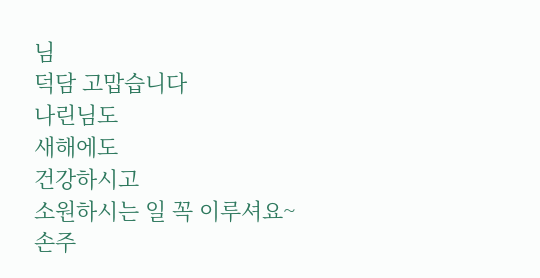님
덕담 고맙습니다
나린님도
새해에도
건강하시고
소원하시는 일 꼭 이루셔요~
손주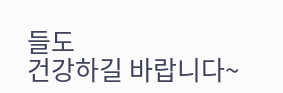들도
건강하길 바랍니다~